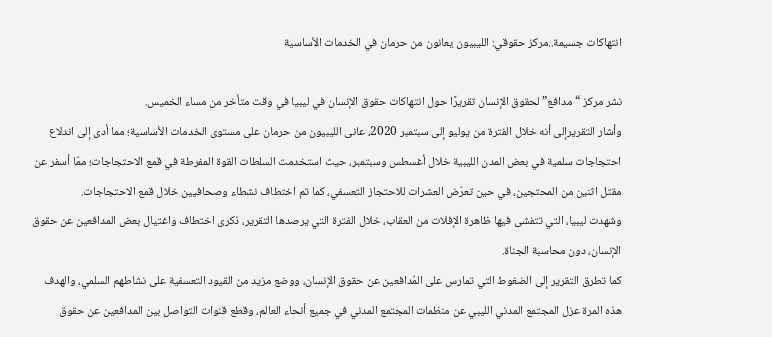انتهاكات جسيمة..مركز حقوقي: الليبيون يعانون من حرمان في الخدمات الأساسية

نشر مركز “مدافع” لحقوق الإنسان تقريرًا حول انتهاكات حقوق الإنسان في ليبيا في وقت متأخر من مساء الخميس.
وأشار التقريرإلى أنه خلال الفترة من يوليو إلى سبتمبر 2020، عانى الليبيون من حرمان على مستوى الخدمات الأساسية؛ مما أدى إلى اندلاع احتجاجات سلمية في بعض المدن الليبية خلال أغسطس وسبتمبر، حيث استخدمت السلطات القوة المفرطة في قمع الاحتجاجات؛ ممّا أسفر عن مقتل اثنين من المحتجين، في حين تعرّض العشرات للاحتجاز التعسفي، كما تم اختطاف نشطاء وصحافيين خلال قمع الاحتجاجات.
وشهدت ليبيا، التي تتفشى فيها ظاهرة الإفلات من العقاب، خلال الفترة التي يرصدها التقرير، ذكرى اختطاف واغتيال بعض المدافعين عن حقوق الإنسان، دون محاسبة الجناة.
كما تطرق التقرير إلى الضغوط التي تمارس على المُدافعين عن حقوق الإنسان، ووضع مزيد من القيود التعسفية على نشاطهم السلمي، والهدف هذه المرة عزل المجتمع المدني الليبي عن منظمات المجتمع المدني في جميع أنحاء العالم، وقطع قنوات التواصل بين المدافعين عن حقوق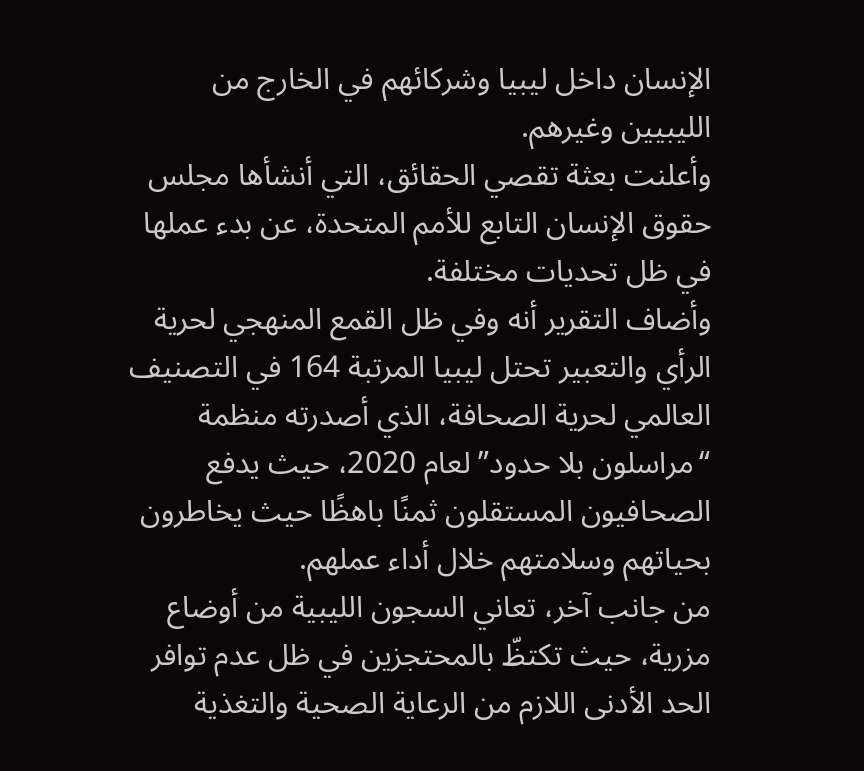الإنسان داخل ليبيا وشركائهم في الخارج من الليبيين وغيرهم.
وأعلنت بعثة تقصي الحقائق، التي أنشأها مجلس حقوق الإنسان التابع للأمم المتحدة، عن بدء عملها في ظل تحديات مختلفة.
وأضاف التقرير أنه وفي ظل القمع المنهجي لحرية الرأي والتعبير تحتل ليبيا المرتبة 164 في التصنيف العالمي لحرية الصحافة، الذي أصدرته منظمة “مراسلون بلا حدود” لعام 2020، حيث يدفع الصحافيون المستقلون ثمنًا باهظًا حيث يخاطرون بحياتهم وسلامتهم خلال أداء عملهم.
من جانب آخر، تعاني السجون الليبية من أوضاع مزرية، حيث تكتظّ بالمحتجزين في ظل عدم توافر الحد الأدنى اللازم من الرعاية الصحية والتغذية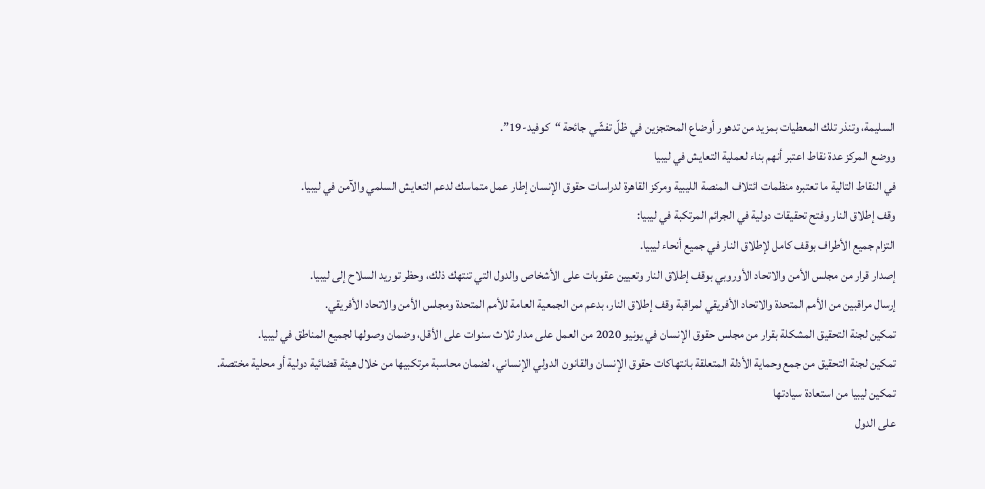السليمة، وتنذر تلك المعطيات بمزيد من تدهور أوضاع المحتجزين في ظلّ تفشّي جائحة “كوفيد-19”.
ووضع المركز عدة نقاط اعتبر أنهم بناء لعملية التعايش في ليبيا
في النقاط التالية ما تعتبره منظمات ائتلاف المنصة الليبية ومركز القاهرة لدراسات حقوق الإنسان إطار عمل متماسك لدعم التعايش السلمي والآمن في ليبيا.
وقف إطلاق النار وفتح تحقيقات دولية في الجرائم المرتكبة في ليبيا:
التزام جميع الأطراف بوقف كامل لإطلاق النار في جميع أنحاء ليبيا.
إصدار قرار من مجلس الأمن والاتحاد الأوروبي بوقف إطلاق النار وتعيين عقوبات على الأشخاص والدول التي تنتهك ذلك، وحظر توريد السلاح إلى ليبيا.
إرسال مراقبين من الأمم المتحدة والاتحاد الأفريقي لمراقبة وقف إطلاق النار، بدعم من الجمعية العامة للأمم المتحدة ومجلس الأمن والاتحاد الأفريقي.
تمكين لجنة التحقيق المشكلة بقرار من مجلس حقوق الإنسان في يونيو 2020 من العمل على مدار ثلاث سنوات على الأقل، وضمان وصولها لجميع المناطق في ليبيا.
تمكين لجنة التحقيق من جمع وحماية الأدلة المتعلقة بانتهاكات حقوق الإنسان والقانون الدولي الإنساني، لضمان محاسبة مرتكبيها من خلال هيئة قضائية دولية أو محلية مختصة.
تمكين ليبيا من استعادة سيادتها
على الدول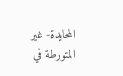المحايدة- غير المتورطة في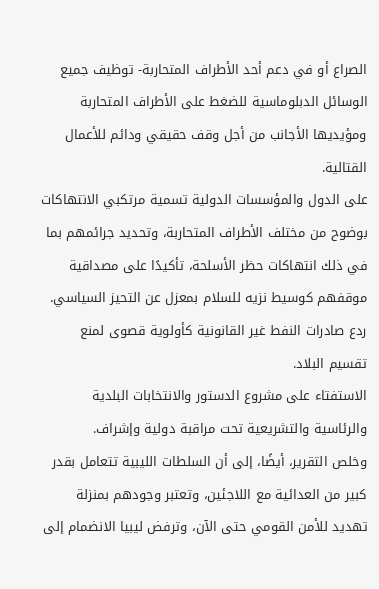الصراع أو في دعم أحد الأطراف المتحاربة- توظيف جميع الوسائل الدبلوماسية للضغط على الأطراف المتحاربة ومؤيديها الأجانب من أجل وقف حقيقي ودائم للأعمال القتالية.
على الدول والمؤسسات الدولية تسمية مرتكبي الانتهاكات بوضوح من مختلف الأطراف المتحاربة، وتحديد جرائمهم بما في ذلك انتهاكات حظر الأسلحة، تأكيدًا على مصداقية موقفهم كوسيط نزيه للسلام بمعزل عن التحيز السياسي.
ردع صادرات النفط غير القانونية كأولوية قصوى لمنع تقسيم البلاد.
الاستفتاء على مشروع الدستور والانتخابات البلدية والرئاسية والتشريعية تحت مراقبة دولية وإشراف.
وخلص التقرير، أيضًا، إلى أن السلطات الليبية تتعامل بقدر كبير من العدائية مع اللاجئين، وتعتبر وجودهم بمنزلة تهديد للأمن القومي حتى الآن، وترفض ليبيا الانضمام إلى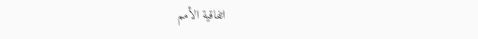اتفاقية الأمم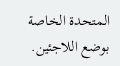المتحدة الخاصة بوضع اللاجئين.